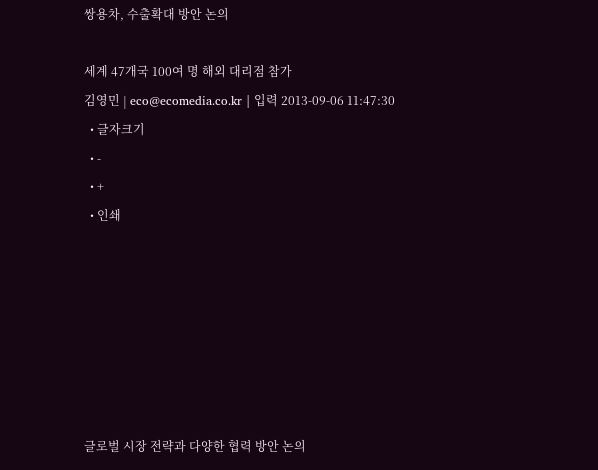쌍용차, 수출확대 방안 논의

세계 47개국 100여 명 해외 대리점 참가
김영민 | eco@ecomedia.co.kr | 입력 2013-09-06 11:47:30
  • 글자크기
  • -
  • +
  • 인쇄







글로벌 시장 전략과 다양한 협력 방안 논의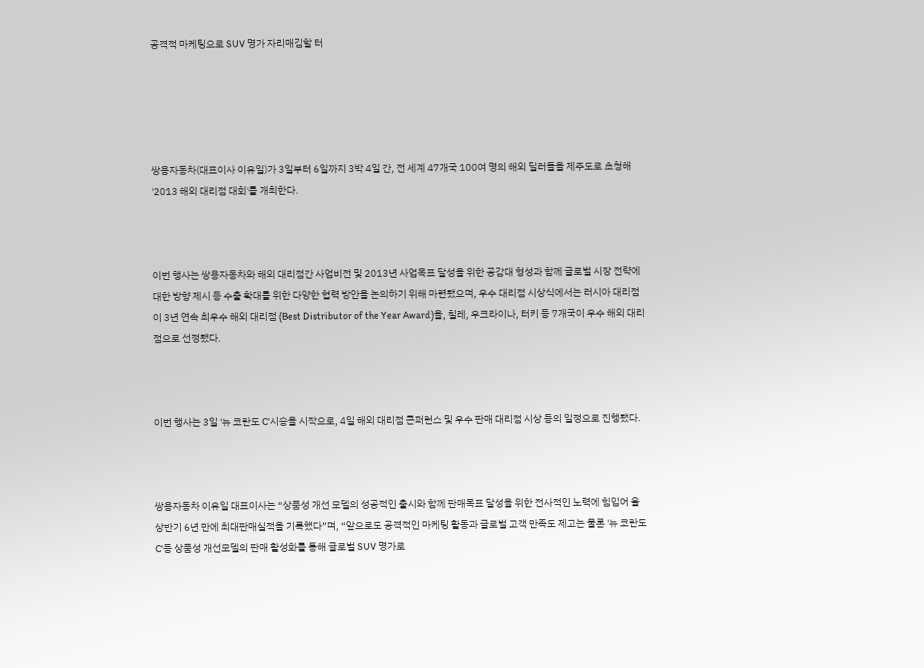공격적 마케팅으로 SUV 명가 자리매김할 터





쌍용자동차(대표이사 이유일)가 3일부터 6일까지 3박 4일 간, 전 세계 47개국 100여 명의 해외 딜러들을 제주도로 초청해 '2013 해외 대리점 대회'를 개최한다.



이번 행사는 쌍용자동차와 해외 대리점간 사업비전 및 2013년 사업목표 달성을 위한 공감대 형성과 함께 글로벌 시장 전략에 대한 방향 제시 등 수출 확대를 위한 다양한 협력 방안을 논의하기 위해 마련됐으며, 우수 대리점 시상식에서는 러시아 대리점이 3년 연속 최우수 해외 대리점 (Best Distributor of the Year Award)을, 칠레, 우크라이나, 터키 등 7개국이 우수 해외 대리점으로 선정됐다.



이번 행사는 3일 '뉴 코란도 C'시승을 시작으로, 4일 해외 대리점 콘퍼런스 및 우수 판매 대리점 시상 등의 일정으로 진행됐다.



쌍용자동차 이유일 대표이사는 “상품성 개선 모델의 성공적인 출시와 함께 판매목표 달성을 위한 전사적인 노력에 힘입어 올 상반기 6년 만에 최대판매실적을 기록했다”며, “앞으로도 공격적인 마케팅 활동과 글로벌 고객 만족도 제고는 물론 '뉴 코란도 C'등 상품성 개선모델의 판매 활성화를 통해 글로벌 SUV 명가로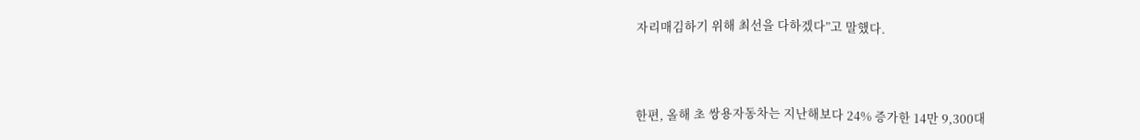자리매김하기 위해 최선을 다하겠다”고 말했다.



한편, 올해 초 쌍용자동차는 지난해보다 24% 증가한 14만 9,300대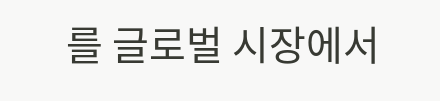를 글로벌 시장에서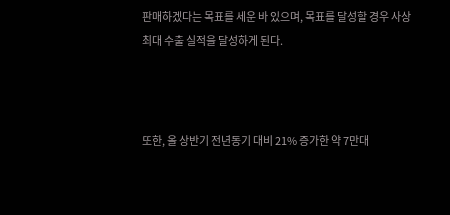판매하겠다는 목표를 세운 바 있으며, 목표를 달성할 경우 사상 최대 수출 실적을 달성하게 된다.



또한, 올 상반기 전년동기 대비 21% 증가한 약 7만대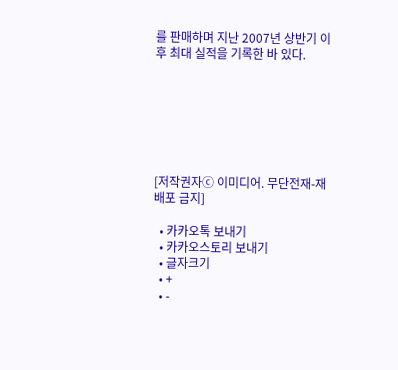를 판매하며 지난 2007년 상반기 이후 최대 실적을 기록한 바 있다.







[저작권자ⓒ 이미디어. 무단전재-재배포 금지]

  • 카카오톡 보내기
  • 카카오스토리 보내기
  • 글자크기
  • +
  • -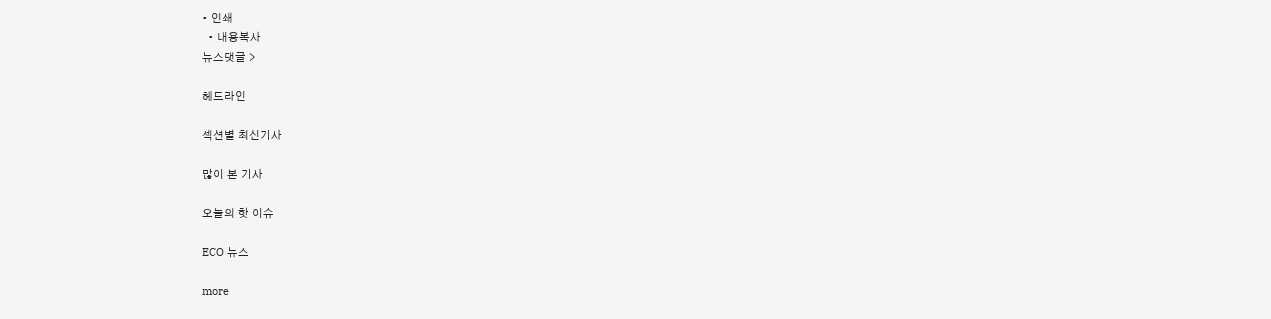• 인쇄
  • 내용복사
뉴스댓글 >

헤드라인

섹션별 최신기사

많이 본 기사

오늘의 핫 이슈

ECO 뉴스

more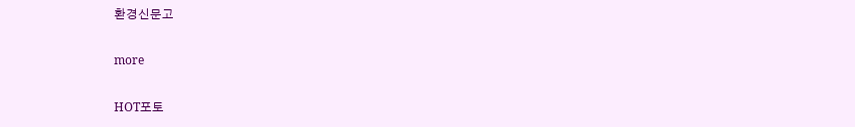환경신문고

more

HOT포토